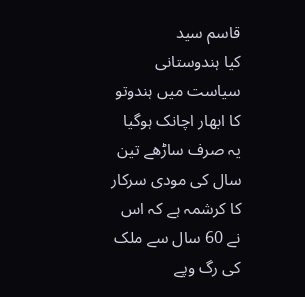قاسم سید
کیا ہندوستانی سیاست میں ہندوتو کا ابھار اچانک ہوگیا یہ صرف ساڑھے تین سال کی مودی سرکار کا کرشمہ ہے کہ اس نے 60 سال سے ملک کی رگ وپے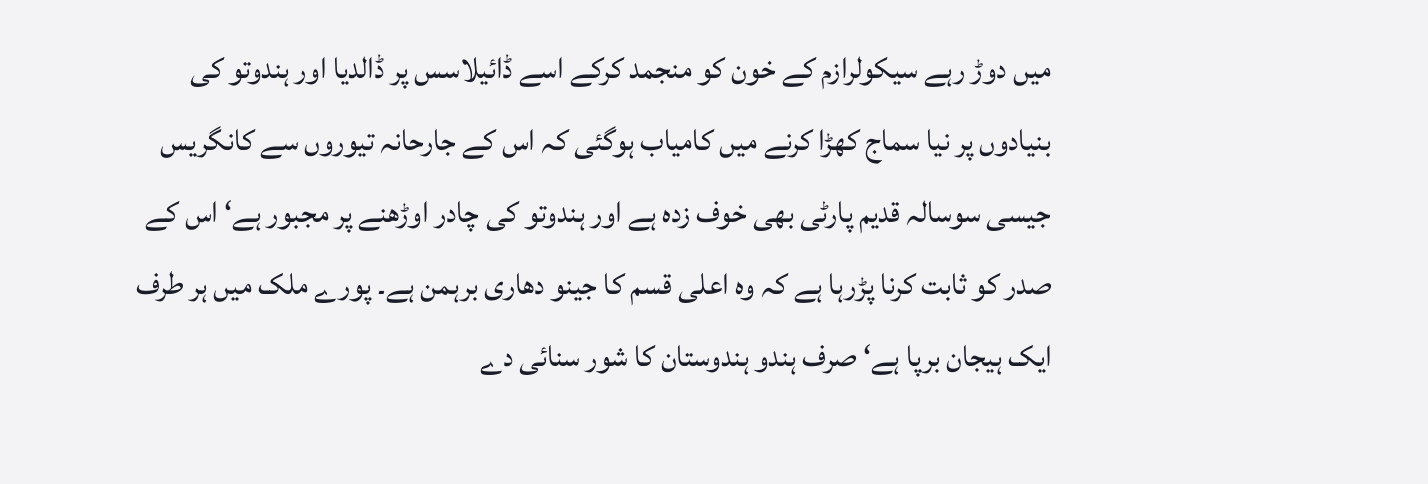میں دوڑ رہے سیکولرازم کے خون کو منجمد کرکے اسے ڈائیلاسس پر ڈالدیا اور ہندوتو کی بنیادوں پر نیا سماج کھڑا کرنے میں کامیاب ہوگئی کہ اس کے جارحانہ تیوروں سے کانگریس جیسی سوسالہ قدیم پارٹی بھی خوف زدہ ہے اور ہندوتو کی چادر اوڑھنے پر مجبور ہے‘ اس کے صدر کو ثابت کرنا پڑرہا ہے کہ وہ اعلی قسم کا جینو دھاری برہمن ہے۔ پورے ملک میں ہر طرف ایک ہیجان برپا ہے‘ صرف ہندو ہندوستان کا شور سنائی دے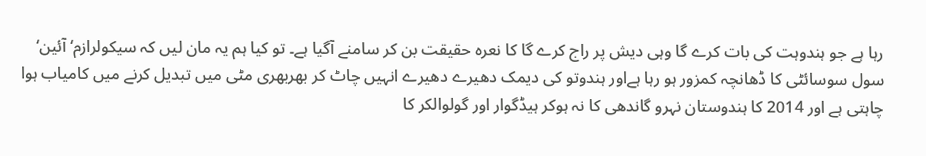رہا ہے جو ہندوہت کی بات کرے گا وہی دیش پر راج کرے گا کا نعرہ حقیقت بن کر سامنے آگیا ہے۔ تو کیا ہم یہ مان لیں کہ سیکولرازم‘ آئین‘ سول سوسائٹی کا ڈھانچہ کمزور ہو رہا ہےاور ہندوتو کی دیمک دھیرے دھیرے انہیں چاٹ کر بھربھری مٹی میں تبدیل کرنے میں کامیاب ہوا چاہتی ہے اور 2014 کا ہندوستان نہرو گاندھی کا نہ ہوکر ہیڈگوار اور گولوالکر کا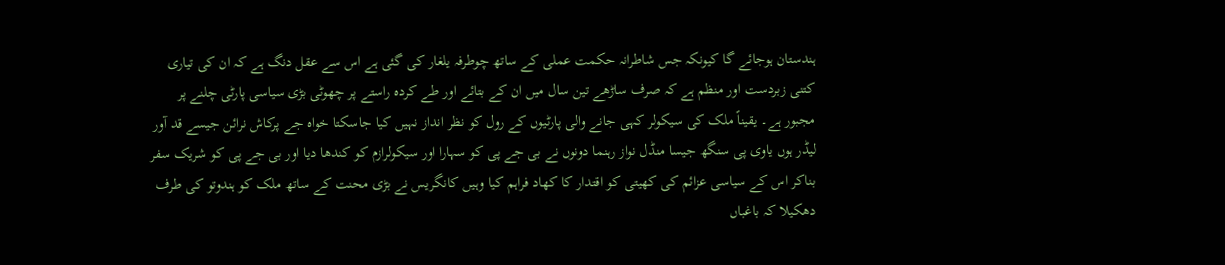ہندستان ہوجائے گا کیونکہ جس شاطرانہ حکمت عملی کے ساتھ چوطرفہ یلغار کی گئی ہے اس سے عقل دنگ ہے کہ ان کی تیاری کتنی زبردست اور منظم ہے کہ صرف ساڑھے تین سال میں ان کے بتائے اور طے کردہ راستے پر چھوٹی بڑی سیاسی پارٹی چلنے پر مجبور ہے۔ یقیناً ملک کی سیکولر کہی جانے والی پارٹیوں کے رول کو نظر انداز نہیں کیا جاسکتا خواہ جے پرکاش نرائن جیسے قد آور لیڈر ہوں یاوی پی سنگھ جیسا منڈل نواز رہنما دونوں نے بی جے پی کو سہارا اور سیکولرازم کو کندھا دیا اور بی جے پی کو شریک سفر بناکر اس کے سیاسی عزائم کی کھیتی کو اقتدار کا کھاد فراہم کیا وہیں کانگریس نے بڑی محنت کے ساتھ ملک کو ہندوتو کی طرف دھکیلا کہ باغباں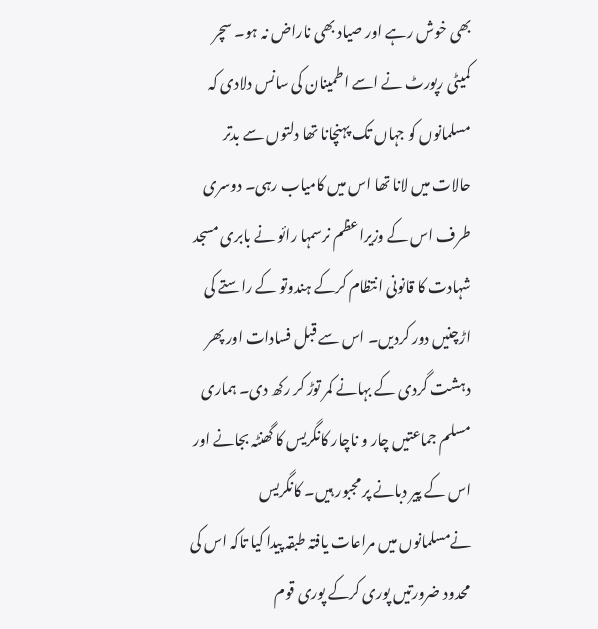بھی خوش رہے اور صیاد بھی ناراض نہ ہو۔ سچر کمیٹی رپورٹ نے اسے اطمینان کی سانس دلادی کہ مسلمانوں کو جہاں تک پہنچانا تھا دلتوں سے بدتر حالات میں لانا تھا اس میں کامیاب رہی۔ دوسری طرف اس کے وزیراعظم نرسمہا رائو نے بابری مسجد شہادت کا قانونی انتظام کرکے ہندوتو کے راستے کی اڑچنیں دور کردیں۔ اس سے قبل فسادات اور پھر دہشت گردی کے بہانے کمر توڑ کر رکھ دی۔ ہماری مسلم جماعتیں چار و ناچار کانگریس کا گھنٹہ بجانے اور اس کے پیر دبانے پر مجبور ہیں۔ کانگریس نےمسلمانوں میں مراعات یافتہ طبقہ پیدا کیا تاکہ اس کی محدود ضرورتیں پوری کرکے پوری قوم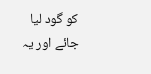کو گود لیا جائے اور یہ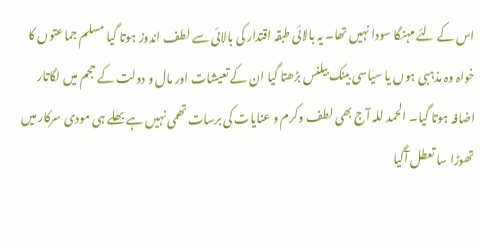اس کے لئے مہنگا سودا نہیں تھا۔ یہ بالائی طبقہ اقتدار کی بالائی سے لطف اندوز ہوتا گیا مسلم جماعتوں کا خواہ وہ مذہبی ہوں یا سیاسی بینک بیلنس بڑھتا گیا ان کے تعیشات اور مال و دولت کے حجم میں لگاتار اضافہ ہوتا گیا۔ الحمد للہ آج بھی لطف وکرم و عنایات کی برسات تھمی نہیں ہے بھلے ہی مودی سرکار میں تھوڑا سا تعطل آگیا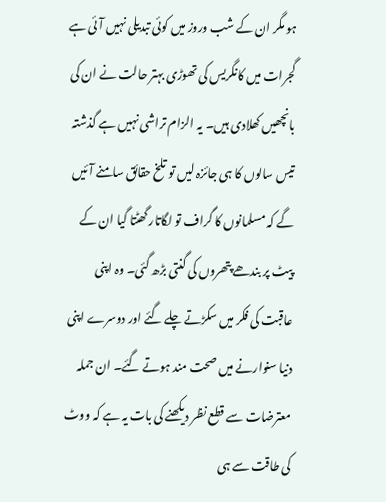ہو مگر ان کے شب وروز میں کوئی تبدیلی نہیں آئی ہے گجرات میں کانگریس کی تھوڑی بہتر حالت نے ان کی بانچھیں کھلادی ہیں۔ یہ الزام تراشی نہیں ہے گذشتہ تیس سالوں کا ہی جائزہ لیں تو تلخ حقائق سامنے آئیں گے کہ مسلمانوں کا گراف تو لگاتار گھٹتا گیا ان کے پیٹ پر بندھے پتھروں کی گنتی بڑھ گئی۔ وہ اپنی عاقبت کی فکر میں سکڑتے چلے گئے اور دوسرے اپنی دنیا سنوارنے میں صحت مند ہوتے گئے۔ ان جملہ معترضات سے قطع نظر دیکھنے کی بات یہ ہے کہ ووٹ کی طاقت سے ہی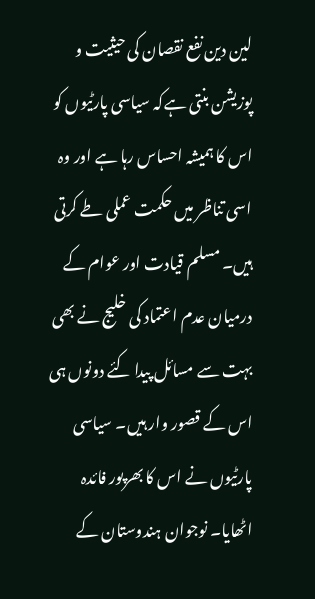لین دین نفع نقصان کی حیثیت و پوزیشن بنتی ہےکہ سیاسی پارٹیوں کو اس کا ہمیشہ احساس رہا ہے اور وہ اسی تناظر میں حکمت عملی طے کرتی ہیں۔ مسلم قیادت اور عوام کے درمیان عدم اعتماد کی خلیج نے بھی بہت سے مسائل پیدا کئے دونوں ہی اس کے قصور وار ہیں۔ سیاسی پارٹیوں نے اس کا بھرپور فائدہ اٹھایا۔ نوجوان ہندوستان کے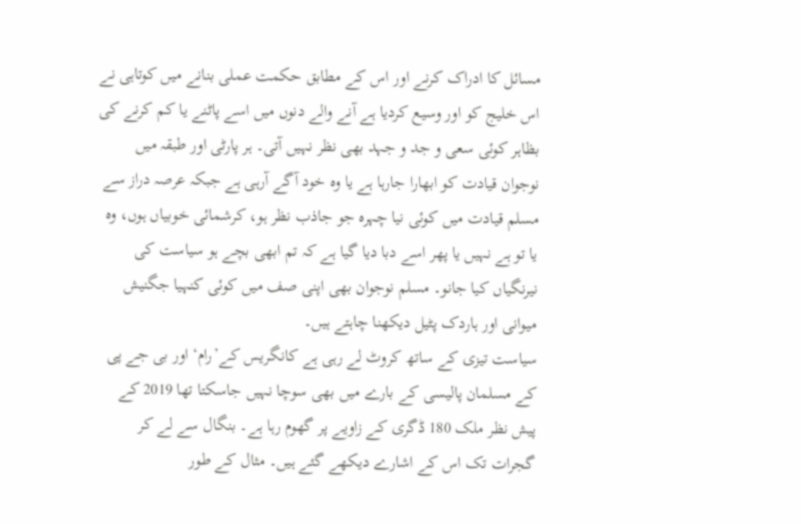مسائل کا ادراک کرنے اور اس کے مطابق حکمت عملی بنانے میں کوتاہی نے اس خلیج کو اور وسیع کردیا ہے آنے والے دنوں میں اسے پاٹنے یا کم کرنے کی بظاہر کوئی سعی و جد و جہد بھی نظر نہیں آتی۔ ہر پارٹی اور طبقہ میں نوجوان قیادت کو ابھارا جارہا ہے یا وہ خود آگے آرہی ہے جبکہ عرصہ دراز سے مسلم قیادت میں کوئی نیا چہرہ جو جاذب نظر ہو، کرشمائی خوبیاں ہوں، وہ یا تو ہے نہیں یا پھر اسے دبا دیا گیا ہے کہ تم ابھی بچے ہو سیاست کی نیرنگیاں کیا جانو۔ مسلم نوجوان بھی اپنی صف میں کوئی کنہیا جگنیش میوانی اور ہاردک پٹیل دیکھنا چاہتے ہیں۔
سیاست تیزی کے ساتھ کروٹ لے رہی ہے کانگریس کے’رام‘ اور بی جے پی کے مسلمان پالیسی کے بارے میں بھی سوچا نہیں جاسکتا تھا 2019 کے پیش نظر ملک 180 ڈگری کے زاویے پر گھوم رہا ہے۔ بنگال سے لے کر گجرات تک اس کے اشارے دیکھے گئے ہیں۔ مثال کے طور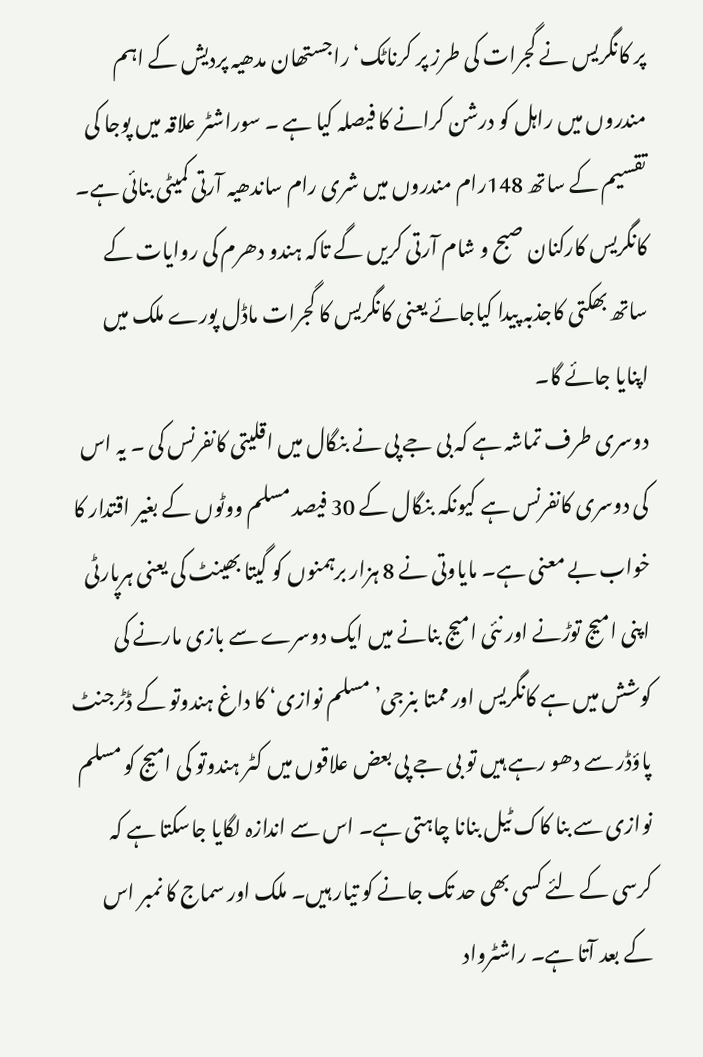پر کانگریس نے گجرات کی طرز پر کرناٹک‘ راجستھان مدھیہ پردیش کے اہم مندروں میں راہل کو درشن کرانے کا فیصلہ کیا ہے ۔ سوراشٹر علاقہ میں پوجا کی تقسیم کے ساتھ 148رام مندروں میں شری رام ساندھیہ آرتی کمیٹی بنائی ہے۔ کانگریس کارکنان صبح و شام آرتی کریں گے تاکہ ہندو دھرم کی روایات کے ساتھ بھکتی کاجذبہ پیدا کیاجائے یعنی کانگریس کا گجرات ماڈل پورے ملک میں اپنایا جائے گا۔
دوسری طرف تماشہ ہے کہ بی جے پی نے بنگال میں اقلیتی کانفرنس کی ۔ یہ اس کی دوسری کانفرنس ہے کیونکہ بنگال کے 30 فیصد مسلم ووٹوں کے بغیر اقتدار کا خواب بے معنی ہے۔ مایاوتی نے 8 ہزار برہمنوں کو گیتا بھینٹ کی یعنی ہرپارٹی اپنی امیج توڑنے اور نئی امیج بنانے میں ایک دوسرے سے بازی مارنے کی کوشش میں ہے کانگریس اور ممتا بنرجی’ مسلم نوازی‘ کا داغ ہندوتو کے ڈٹرجنٹ پاؤڈر سے دھو رہے ہیں تو بی جے پی بعض علاقوں میں کٹر ہندوتو کی امیج کو مسلم نوازی سے بنا کاک ٹیل بنانا چاہتی ہے۔ اس سے اندازہ لگایا جاسکتا ہے کہ کرسی کے لئے کسی بھی حد تک جانے کو تیار ہیں۔ ملک اور سماج کا نمبر اس کے بعد آتا ہے۔ راشٹرواد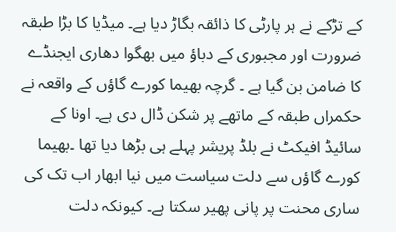کے تڑکے نے ہر پارٹی کا ذائقہ بگاڑ دیا ہے۔ میڈیا کا بڑا طبقہ ضرورت اور مجبوری کے دباؤ میں بھگوا دھاری ایجنڈے کا ضامن بن گیا ہے ۔ گرچہ بھیما کورے گاؤں کے واقعہ نے حکمراں طبقہ کے ماتھے پر شکن ڈال دی ہے۔ اونا کے سائیڈ افیکٹ نے بلڈ پریشر پہلے ہی بڑھا دیا تھا ۔بھیما کورے گاؤں سے دلت سیاست میں نیا ابھار اب تک کی ساری محنت پر پانی پھیر سکتا ہے۔ کیونکہ دلت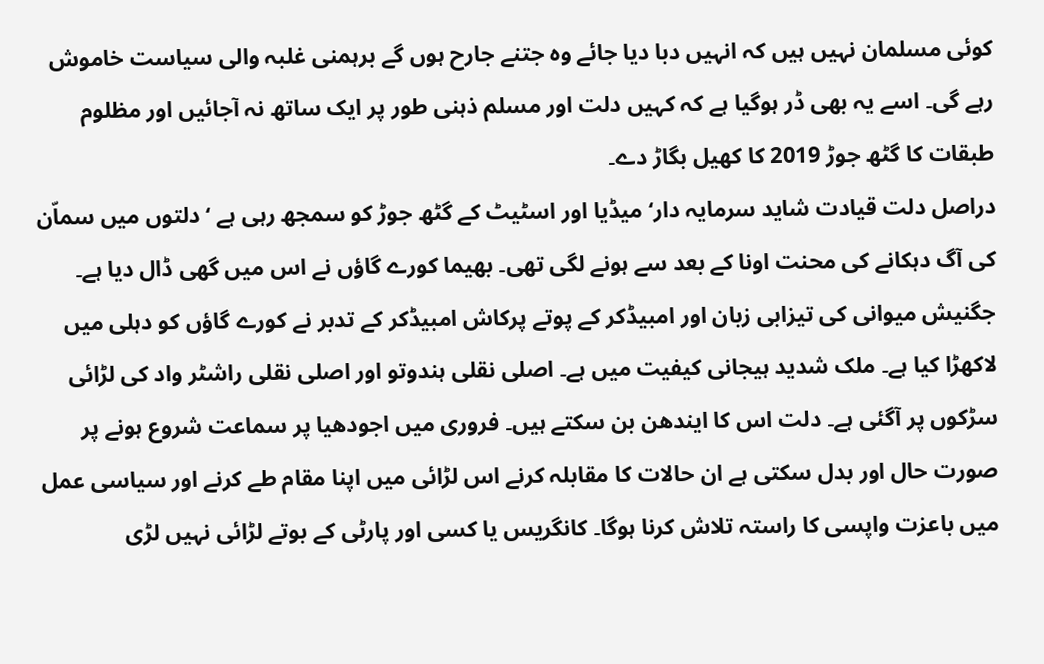کوئی مسلمان نہیں ہیں کہ انہیں دبا دیا جائے وہ جتنے جارح ہوں گے برہمنی غلبہ والی سیاست خاموش رہے گی۔ اسے یہ بھی ڈر ہوگیا ہے کہ کہیں دلت اور مسلم ذہنی طور پر ایک ساتھ نہ آجائیں اور مظلوم طبقات کا گٹھ جوڑ 2019 کا کھیل بگاڑ دے۔
دراصل دلت قیادت شاید سرمایہ دار‘ میڈیا اور اسٹیٹ کے گٹھ جوڑ کو سمجھ رہی ہے ‘ دلتوں میں سماّن کی آگ دہکانے کی محنت اونا کے بعد سے ہونے لگی تھی۔ بھیما کورے گاؤں نے اس میں گھی ڈال دیا ہے۔ جگنیش میوانی کی تیزابی زبان اور امبیڈکر کے پوتے پرکاش امبیڈکر کے تدبر نے کورے گاؤں کو دہلی میں لاکھڑا کیا ہے۔ ملک شدید ہیجانی کیفیت میں ہے۔ اصلی نقلی ہندوتو اور اصلی نقلی راشٹر واد کی لڑائی سڑکوں پر آگئی ہے۔ دلت اس کا ایندھن بن سکتے ہیں۔ فروری میں اجودھیا پر سماعت شروع ہونے پر صورت حال اور بدل سکتی ہے ان حالات کا مقابلہ کرنے اس لڑائی میں اپنا مقام طے کرنے اور سیاسی عمل میں باعزت واپسی کا راستہ تلاش کرنا ہوگا۔ کانگریس یا کسی اور پارٹی کے بوتے لڑائی نہیں لڑی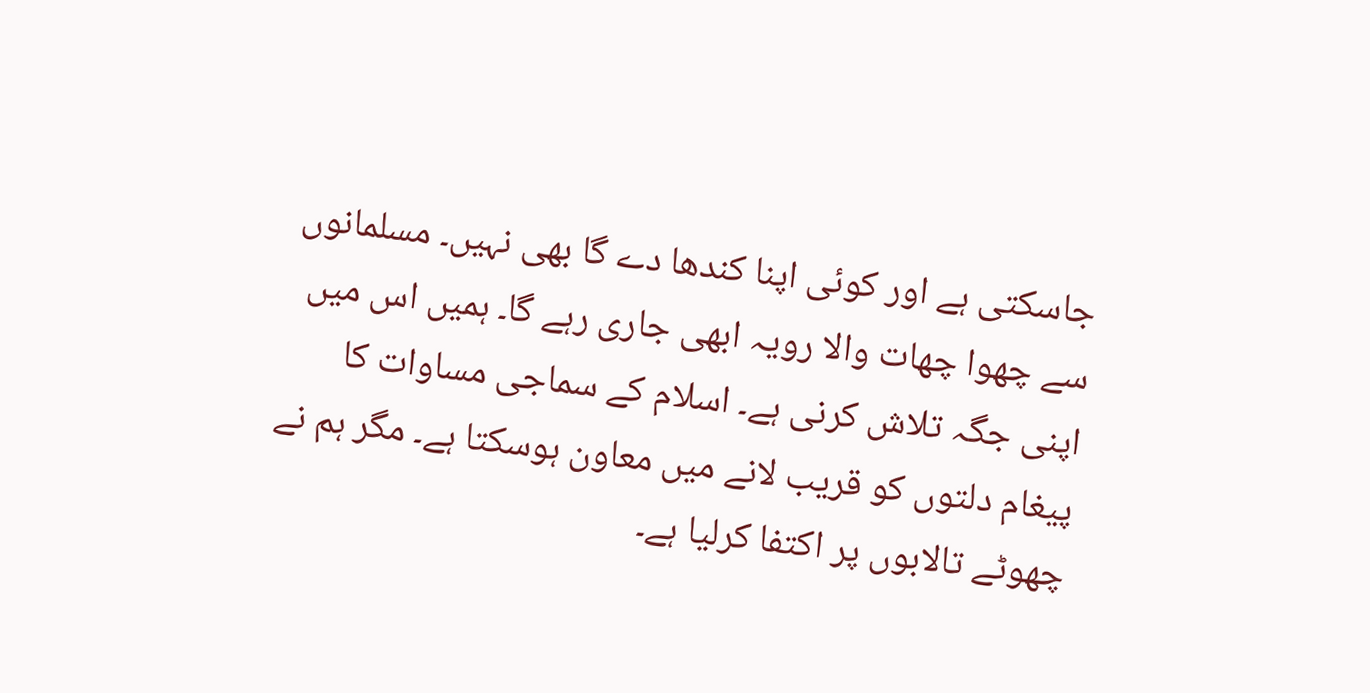جاسکتی ہے اور کوئی اپنا کندھا دے گا بھی نہیں۔ مسلمانوں سے چھوا چھات والا رویہ ابھی جاری رہے گا۔ ہمیں اس میں اپنی جگہ تلاش کرنی ہے۔ اسلام کے سماجی مساوات کا پیغام دلتوں کو قریب لانے میں معاون ہوسکتا ہے۔ مگر ہم نے چھوٹے تالابوں پر اکتفا کرلیا ہے۔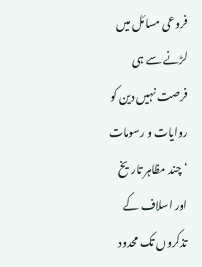فروعی مسائل میں لڑنے سے ہی فرصت نہیں دین کو روایات و رسومات ‘ چند مظاہر تاریخ اور اسلاف کے تذکروں تک محدود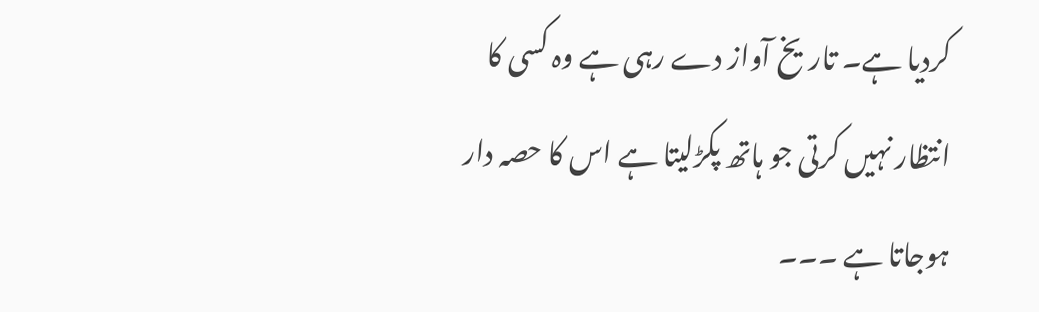کردیا ہے۔ تاریخ آواز دے رہی ہے وہ کسی کا انتظار نہیں کرتی جو ہاتھ پکڑلیتا ہے اس کا حصہ دار ہوجاتا ہے ۔۔۔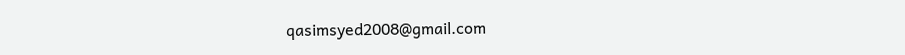qasimsyed2008@gmail.com